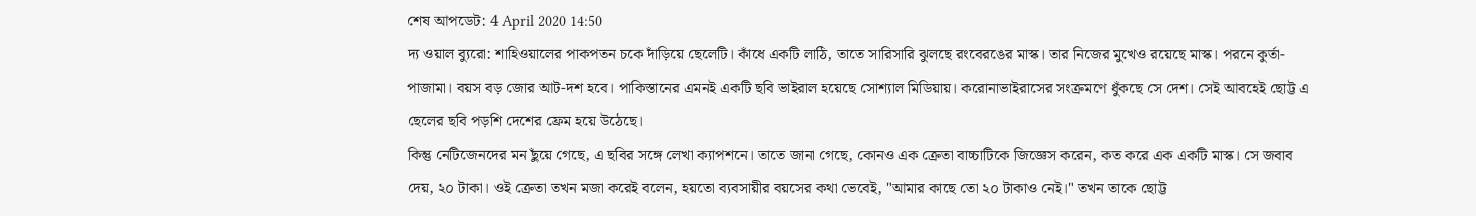শেষ আপডেট: 4 April 2020 14:50
দ্য ওয়াল ব্যুরো: শাহিওয়ালের পাকপতন চকে দাঁড়িয়ে ছেলেটি। কাঁধে একটি লাঠি, তাতে সারিসারি ঝুলছে রংবেরঙের মাস্ক। তার নিজের মুখেও রয়েছে মাস্ক। পরনে কুর্তা-পাজামা। বয়স বড় জোর আট-দশ হবে। পাকিস্তানের এমনই একটি ছবি ভাইরাল হয়েছে সোশ্যাল মিডিয়ায়। করোনাভাইরাসের সংক্রমণে ধুঁকছে সে দেশ। সেই আবহেই ছোট্ট এ ছেলের ছবি পড়শি দেশের ফ্রেম হয়ে উঠেছে।
কিন্তু নেটিজেনদের মন ছুঁয়ে গেছে, এ ছবির সঙ্গে লেখা ক্যাপশনে। তাতে জানা গেছে, কোনও এক ক্রেতা বাচ্চাটিকে জিজ্ঞেস করেন, কত করে এক একটি মাস্ক। সে জবাব দেয়, ২০ টাকা। ওই ক্রেতা তখন মজা করেই বলেন, হয়তো ব্যবসায়ীর বয়সের কথা ভেবেই, "আমার কাছে তো ২০ টাকাও নেই।" তখন তাকে ছোট্ট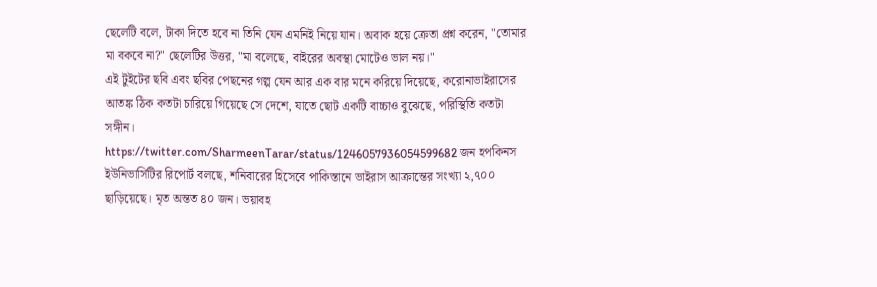ছেলেটি বলে, টাকা দিতে হবে না তিনি যেন এমনিই নিয়ে যান। অবাক হয়ে ক্রেতা প্রশ্ন করেন, "তোমার মা বকবে না?" ছেলেটির উত্তর, "মা বলেছে, বাইরের অবস্থা মোটেও ভাল নয়।"
এই টুইটের ছবি এবং ছবির পেছনের গল্প যেন আর এক বার মনে করিয়ে দিয়েছে, করোনাভাইরাসের আতঙ্ক ঠিক কতটা চারিয়ে গিয়েছে সে দেশে, যাতে ছোট একটি বাচ্চাও বুঝেছে, পরিস্থিতি কতটা সঙ্গীন।
https://twitter.com/SharmeenTarar/status/1246057936054599682 জন হপকিনস ইউনিভার্সিটির রিপোর্ট বলছে, শনিবারের হিসেবে পাকিস্তানে ভাইরাস আক্রান্তের সংখ্যা ২,৭০০ ছাড়িয়েছে। মৃত অন্তত ৪০ জন। ভয়াবহ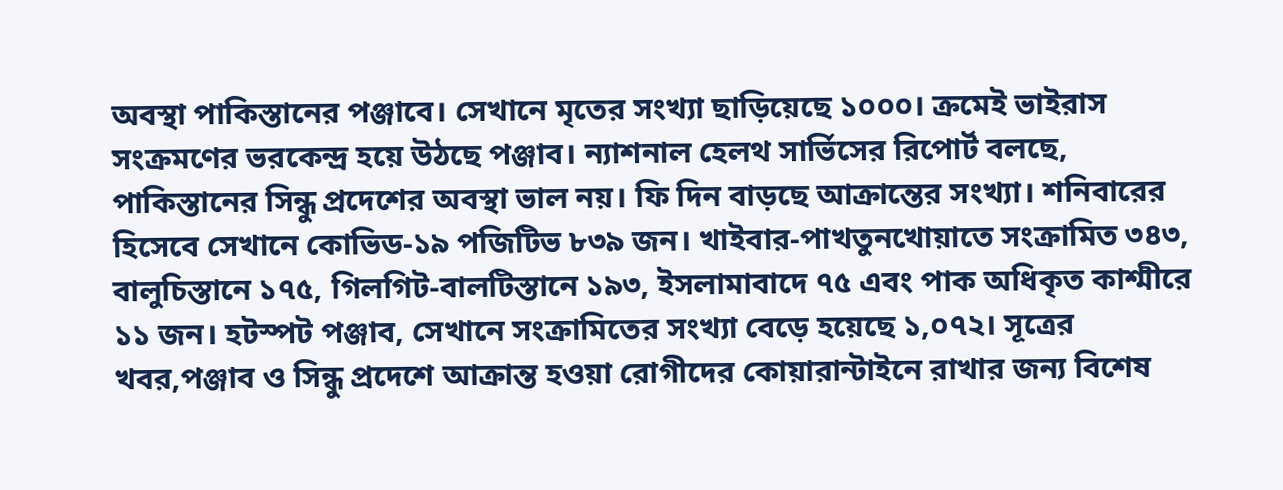অবস্থা পাকিস্তানের পঞ্জাবে। সেখানে মৃতের সংখ্যা ছাড়িয়েছে ১০০০। ক্রমেই ভাইরাস সংক্রমণের ভরকেন্দ্র হয়ে উঠছে পঞ্জাব। ন্যাশনাল হেলথ সার্ভিসের রিপোর্ট বলছে, পাকিস্তানের সিন্ধু প্রদেশের অবস্থা ভাল নয়। ফি দিন বাড়ছে আক্রান্তের সংখ্যা। শনিবারের হিসেবে সেখানে কোভিড-১৯ পজিটিভ ৮৩৯ জন। খাইবার-পাখতুনখোয়াতে সংক্রামিত ৩৪৩, বালুচিস্তানে ১৭৫, গিলগিট-বালটিস্তানে ১৯৩, ইসলামাবাদে ৭৫ এবং পাক অধিকৃত কাশ্মীরে ১১ জন। হটস্পট পঞ্জাব, সেখানে সংক্রামিতের সংখ্যা বেড়ে হয়েছে ১,০৭২। সূত্রের খবর,পঞ্জাব ও সিন্ধু প্রদেশে আক্রান্ত হওয়া রোগীদের কোয়ারান্টাইনে রাখার জন্য বিশেষ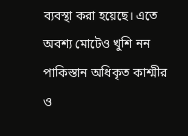ব্যবস্থা করা হয়েছে। এতে অবশ্য মোটেও খুশি নন পাকিস্তান অধিকৃত কাশ্মীর ও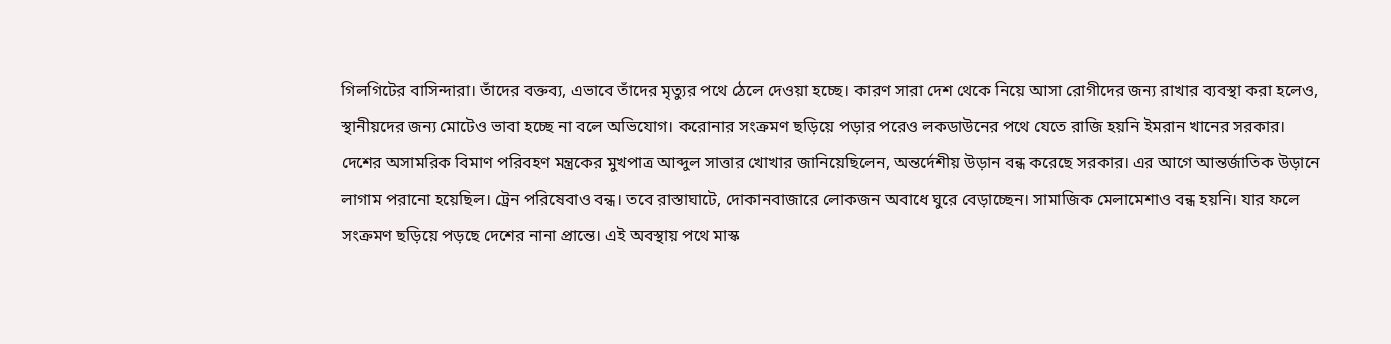গিলগিটের বাসিন্দারা। তাঁদের বক্তব্য, এভাবে তাঁদের মৃত্যুর পথে ঠেলে দেওয়া হচ্ছে। কারণ সারা দেশ থেকে নিয়ে আসা রোগীদের জন্য রাখার ব্যবস্থা করা হলেও, স্থানীয়দের জন্য মোটেও ভাবা হচ্ছে না বলে অভিযোগ। করোনার সংক্রমণ ছড়িয়ে পড়ার পরেও লকডাউনের পথে যেতে রাজি হয়নি ইমরান খানের সরকার। দেশের অসামরিক বিমাণ পরিবহণ মন্ত্রকের মুখপাত্র আব্দুল সাত্তার খোখার জানিয়েছিলেন, অন্তর্দেশীয় উড়ান বন্ধ করেছে সরকার। এর আগে আন্তর্জাতিক উড়ানে লাগাম পরানো হয়েছিল। ট্রেন পরিষেবাও বন্ধ। তবে রাস্তাঘাটে, দোকানবাজারে লোকজন অবাধে ঘুরে বেড়াচ্ছেন। সামাজিক মেলামেশাও বন্ধ হয়নি। যার ফলে সংক্রমণ ছড়িয়ে পড়ছে দেশের নানা প্রান্তে। এই অবস্থায় পথে মাস্ক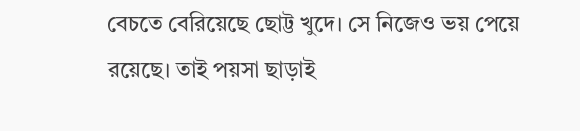বেচতে বেরিয়েছে ছোট্ট খুদে। সে নিজেও ভয় পেয়ে রয়েছে। তাই পয়সা ছাড়াই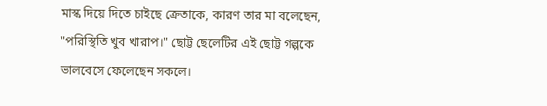মাস্ক দিয়ে দিতে চাইছে ক্রেতাকে, কারণ তার মা বলেছেন, "পরিস্থিতি খুব খারাপ।" ছোট্ট ছেলেটির এই ছোট্ট গল্পকে ভালবেসে ফেলেছেন সকলে।